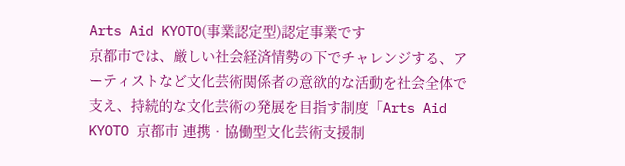Arts Aid KYOTO(事業認定型)認定事業です
京都市では、厳しい社会経済情勢の下でチャレンジする、アーティストなど文化芸術関係者の意欲的な活動を社会全体で支え、持続的な文化芸術の発展を目指す制度「Arts Aid KYOTO 京都市 連携‧協働型文化芸術支援制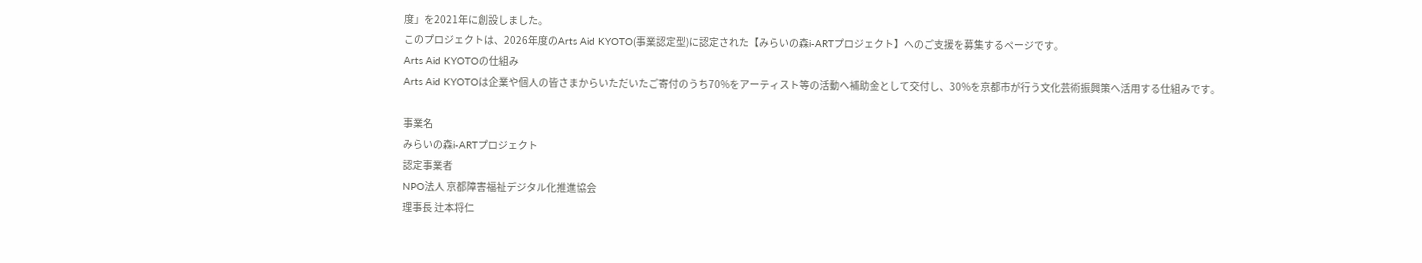度」を2021年に創設しました。
このプロジェクトは、2026年度のArts Aid KYOTO(事業認定型)に認定された【みらいの森i-ARTプロジェクト】へのご支援を募集するページです。
Arts Aid KYOTOの仕組み
Arts Aid KYOTOは企業や個人の皆さまからいただいたご寄付のうち70%をアーティスト等の活動へ補助金として交付し、30%を京都市が行う文化芸術振興策へ活用する仕組みです。

事業名
みらいの森i-ARTプロジェクト
認定事業者
NPO法人 京都障害福祉デジタル化推進協会
理事長 辻本将仁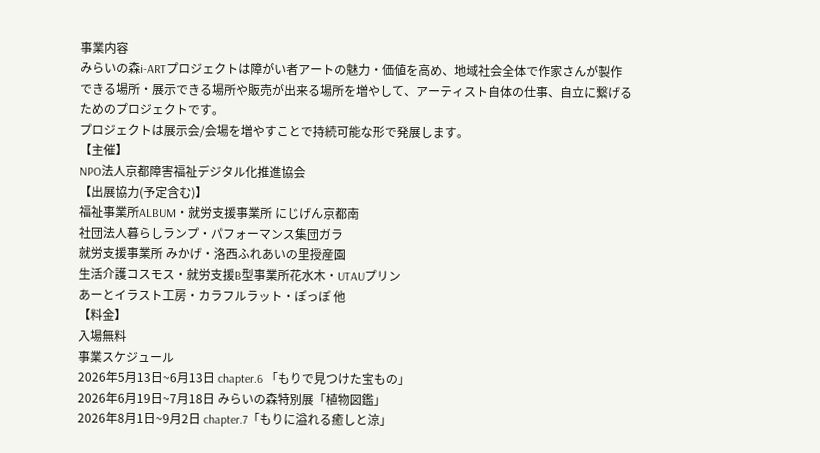事業内容
みらいの森i-ARTプロジェクトは障がい者アートの魅力・価値を高め、地域社会全体で作家さんが製作できる場所・展示できる場所や販売が出来る場所を増やして、アーティスト自体の仕事、自立に繋げるためのプロジェクトです。
プロジェクトは展示会/会場を増やすことで持続可能な形で発展します。
【主催】
NPO法人京都障害福祉デジタル化推進協会
【出展協力(予定含む)】
福祉事業所ALBUM・就労支援事業所 にじげん京都南
社団法人暮らしランプ・パフォーマンス集団ガラ
就労支援事業所 みかげ・洛西ふれあいの里授産園
生活介護コスモス・就労支援B型事業所花水木・UTAUプリン
あーとイラスト工房・カラフルラット・ぽっぽ 他
【料金】
入場無料
事業スケジュール
2026年5月13日~6月13日 chapter.6 「もりで見つけた宝もの」
2026年6月19日~7月18日 みらいの森特別展「植物図鑑」
2026年8月1日~9月2日 chapter.7「もりに溢れる癒しと涼」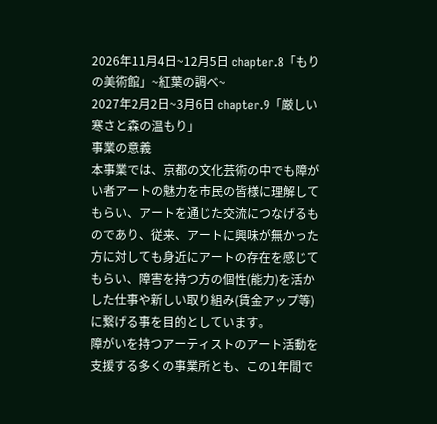2026年11月4日~12月5日 chapter.8「もりの美術館」~紅葉の調べ~
2027年2月2日~3月6日 chapter.9「厳しい寒さと森の温もり」
事業の意義
本事業では、京都の文化芸術の中でも障がい者アートの魅力を市民の皆様に理解してもらい、アートを通じた交流につなげるものであり、従来、アートに興味が無かった方に対しても身近にアートの存在を感じてもらい、障害を持つ方の個性(能力)を活かした仕事や新しい取り組み(賃金アップ等)に繋げる事を目的としています。
障がいを持つアーティストのアート活動を支援する多くの事業所とも、この1年間で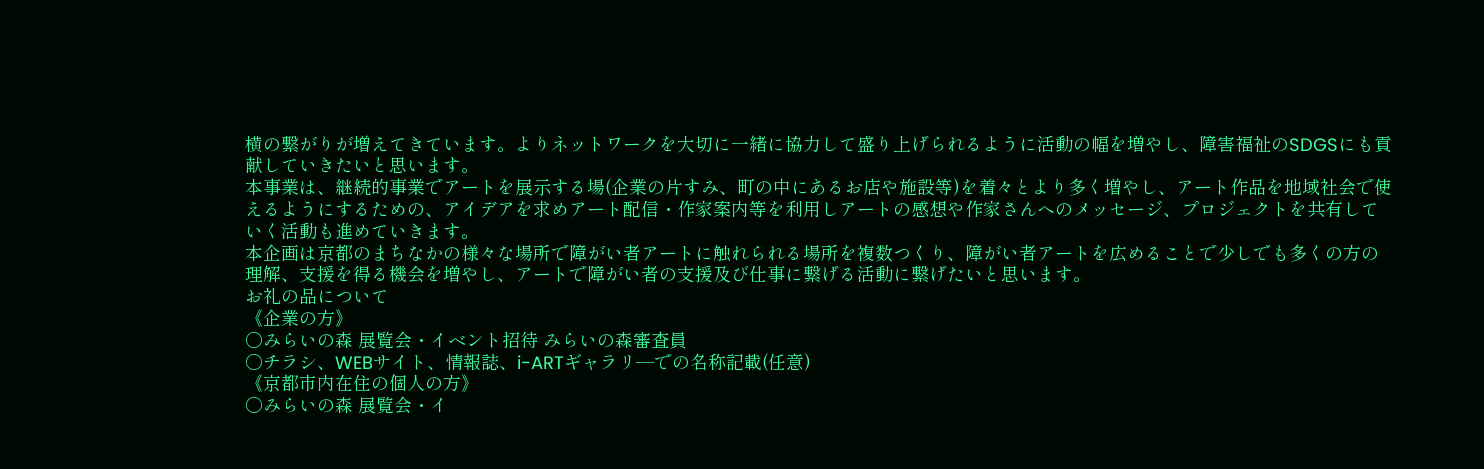横の繋がりが増えてきています。よりネットワークを大切に一緒に協力して盛り上げられるように活動の幅を増やし、障害福祉のSDGSにも貢献していきたいと思います。
本事業は、継続的事業でアートを展示する場(企業の片すみ、町の中にあるお店や施設等)を着々とより多く増やし、アート作品を地域社会で使えるようにするための、アイデアを求めアート配信・作家案内等を利用しアートの感想や作家さんへのメッセージ、プロジェクトを共有していく活動も進めていきます。
本企画は京都のまちなかの様々な場所で障がい者アートに触れられる場所を複数つくり、障がい者アートを広めることで少しでも多くの方の理解、支援を得る機会を増やし、アートで障がい者の支援及び仕事に繋げる活動に繋げたいと思います。
お礼の品について
《企業の方》
○みらいの森 展覧会・イベント招待 みらいの森審査員
○チラシ、WEBサイト、情報誌、i-ARTギャラリ―での名称記載(任意)
《京都市内在住の個人の方》
○みらいの森 展覧会・イ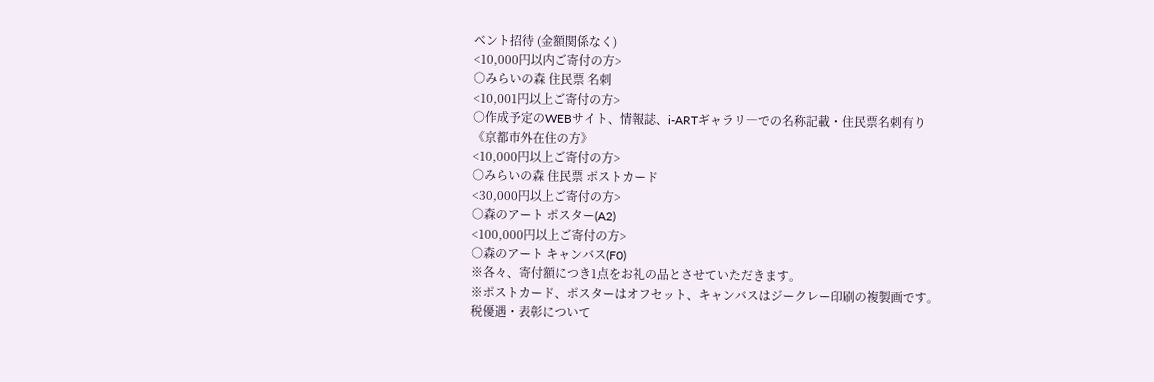ベント招待 (金額関係なく)
<10,000円以内ご寄付の方>
○みらいの森 住民票 名刺
<10,001円以上ご寄付の方>
○作成予定のWEBサイト、情報誌、i-ARTギャラリ―での名称記載・住民票名刺有り
《京都市外在住の方》
<10,000円以上ご寄付の方>
○みらいの森 住民票 ポストカード
<30,000円以上ご寄付の方>
○森のアート ポスター(A2)
<100,000円以上ご寄付の方>
○森のアート キャンバス(F0)
※各々、寄付額につき1点をお礼の品とさせていただきます。
※ポストカード、ポスターはオフセット、キャンバスはジークレー印刷の複製画です。
税優遇・表彰について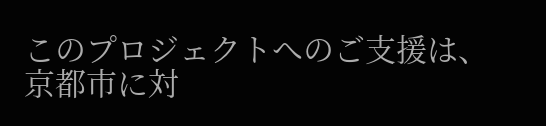このプロジェクトへのご支援は、京都市に対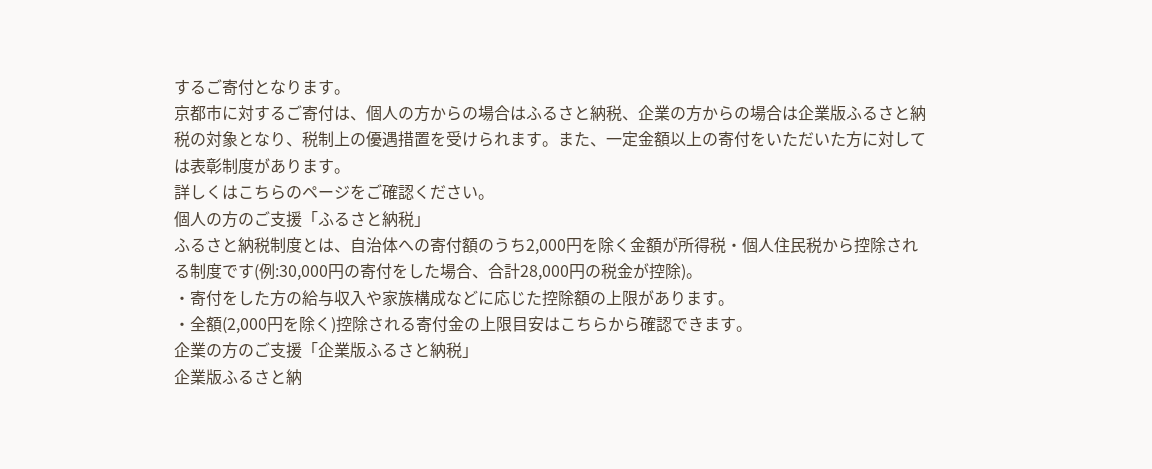するご寄付となります。
京都市に対するご寄付は、個人の方からの場合はふるさと納税、企業の方からの場合は企業版ふるさと納税の対象となり、税制上の優遇措置を受けられます。また、一定金額以上の寄付をいただいた方に対しては表彰制度があります。
詳しくはこちらのページをご確認ください。
個人の方のご支援「ふるさと納税」
ふるさと納税制度とは、自治体への寄付額のうち2,000円を除く金額が所得税・個人住民税から控除される制度です(例:30,000円の寄付をした場合、合計28,000円の税金が控除)。
・寄付をした方の給与収入や家族構成などに応じた控除額の上限があります。
・全額(2,000円を除く)控除される寄付金の上限目安はこちらから確認できます。
企業の方のご支援「企業版ふるさと納税」
企業版ふるさと納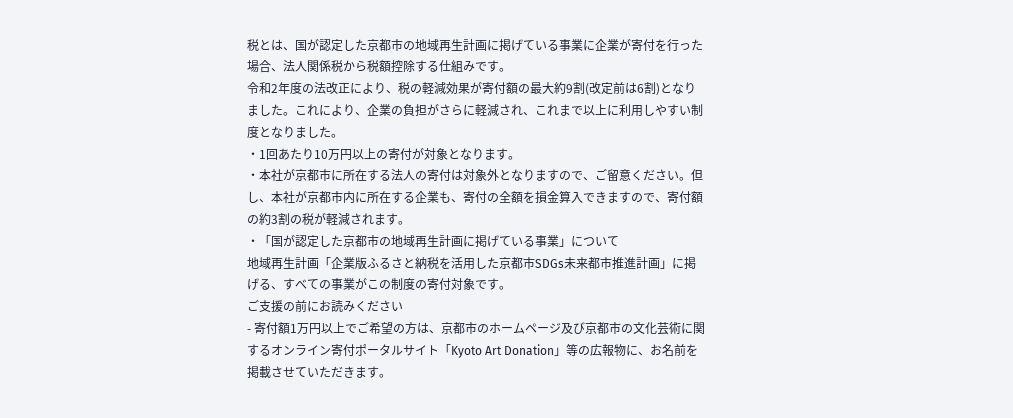税とは、国が認定した京都市の地域再生計画に掲げている事業に企業が寄付を行った場合、法人関係税から税額控除する仕組みです。
令和2年度の法改正により、税の軽減効果が寄付額の最大約9割(改定前は6割)となりました。これにより、企業の負担がさらに軽減され、これまで以上に利用しやすい制度となりました。
・1回あたり10万円以上の寄付が対象となります。
・本社が京都市に所在する法人の寄付は対象外となりますので、ご留意ください。但し、本社が京都市内に所在する企業も、寄付の全額を損金算入できますので、寄付額の約3割の税が軽減されます。
・「国が認定した京都市の地域再生計画に掲げている事業」について
地域再生計画「企業版ふるさと納税を活用した京都市SDGs未来都市推進計画」に掲げる、すべての事業がこの制度の寄付対象です。
ご支援の前にお読みください
- 寄付額1万円以上でご希望の方は、京都市のホームページ及び京都市の文化芸術に関するオンライン寄付ポータルサイト「Kyoto Art Donation」等の広報物に、お名前を掲載させていただきます。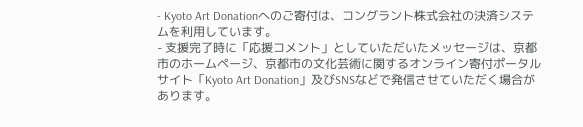- Kyoto Art Donationへのご寄付は、コングラント株式会社の決済システムを利用しています。
- 支援完了時に「応援コメント」としていただいたメッセージは、京都市のホームページ、京都市の文化芸術に関するオンライン寄付ポータルサイト「Kyoto Art Donation」及びSNSなどで発信させていただく場合があります。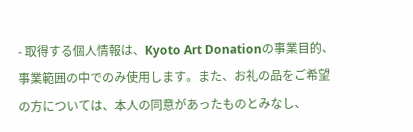- 取得する個人情報は、Kyoto Art Donationの事業目的、事業範囲の中でのみ使用します。また、お礼の品をご希望の方については、本人の同意があったものとみなし、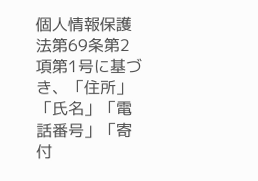個人情報保護法第69条第2項第1号に基づき、「住所」「氏名」「電話番号」「寄付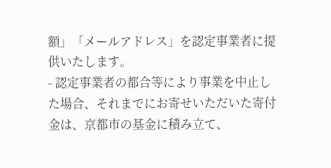額」「メールアドレス」を認定事業者に提供いたします。
- 認定事業者の都合等により事業を中止した場合、それまでにお寄せいただいた寄付金は、京都市の基金に積み立て、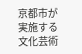京都市が実施する文化芸術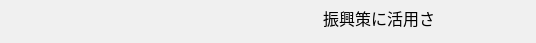振興策に活用さ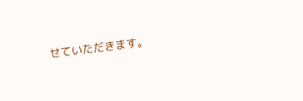せていただきます。